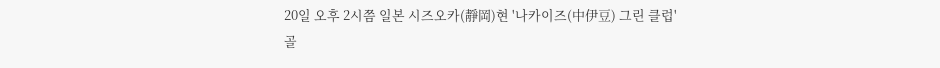20일 오후 2시쯤 일본 시즈오카(靜岡)현 '나카이즈(中伊豆) 그린 클럽'
골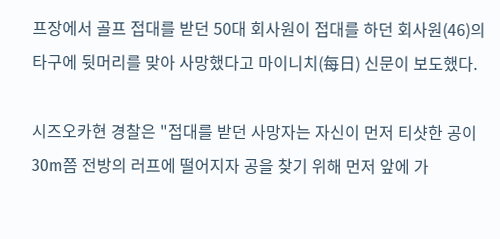프장에서 골프 접대를 받던 50대 회사원이 접대를 하던 회사원(46)의
타구에 뒷머리를 맞아 사망했다고 마이니치(每日) 신문이 보도했다.

시즈오카현 경찰은 "접대를 받던 사망자는 자신이 먼저 티샷한 공이
30m쯤 전방의 러프에 떨어지자 공을 찾기 위해 먼저 앞에 가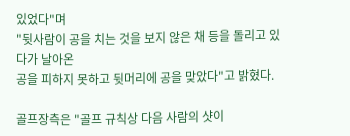있었다"며
"뒷사람이 공을 치는 것을 보지 않은 채 등을 돌리고 있다가 날아온
공을 피하지 못하고 뒷머리에 공을 맞았다"고 밝혔다.

골프장측은 "골프 규칙상 다음 사람의 샷이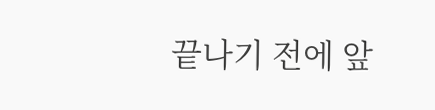끝나기 전에 앞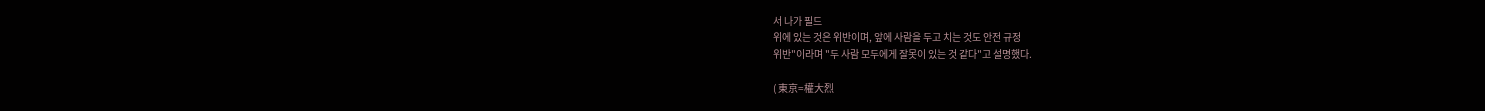서 나가 필드
위에 있는 것은 위반이며, 앞에 사람을 두고 치는 것도 안전 규정
위반"이라며 "두 사람 모두에게 잘못이 있는 것 같다"고 설명했다.

( 東京=權大烈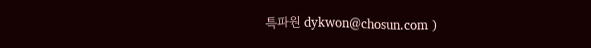특파원 dykwon@chosun.com )